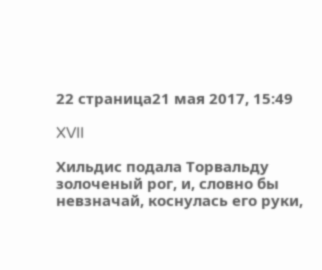22 страница21 мая 2017, 15:49

XVII

Хильдис подала Торвальду золоченый рог, и, словно бы невзначай, коснулась его руки,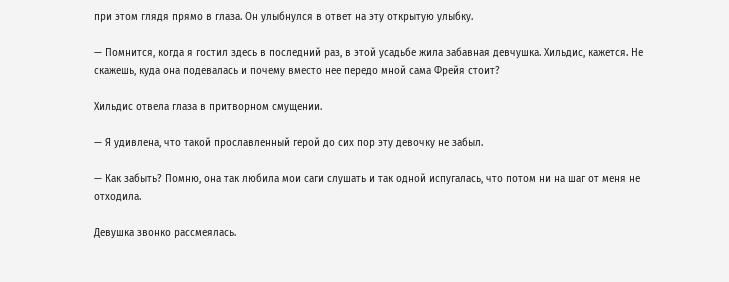при этом глядя прямо в глаза. Он улыбнулся в ответ на эту открытую улыбку.

— Помнится, когда я гостил здесь в последний раз, в этой усадьбе жила забавная девчушка. Хильдис, кажется. Не скажешь, куда она подевалась и почему вместо нее передо мной сама Фрейя стоит?

Хильдис отвела глаза в притворном смущении.

— Я удивлена, что такой прославленный герой до сих пор эту девочку не забыл.

— Как забыть? Помню, она так любила мои саги слушать и так одной испугалась, что потом ни на шаг от меня не отходила.

Девушка звонко рассмеялась.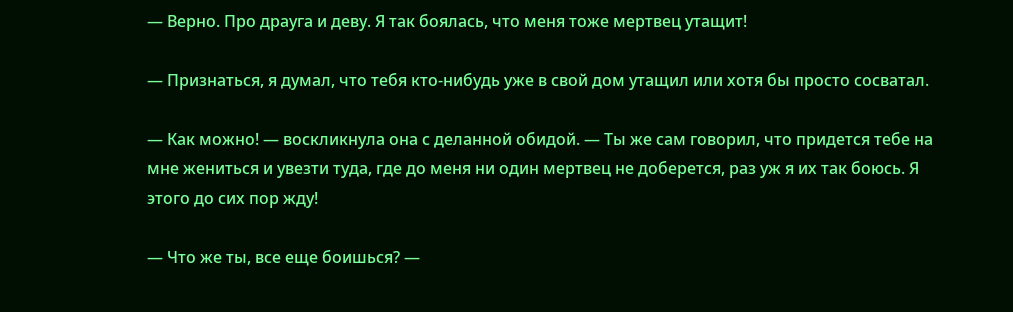— Верно. Про драуга и деву. Я так боялась, что меня тоже мертвец утащит!

— Признаться, я думал, что тебя кто-нибудь уже в свой дом утащил или хотя бы просто сосватал.

— Как можно! — воскликнула она с деланной обидой. — Ты же сам говорил, что придется тебе на мне жениться и увезти туда, где до меня ни один мертвец не доберется, раз уж я их так боюсь. Я этого до сих пор жду!

— Что же ты, все еще боишься? —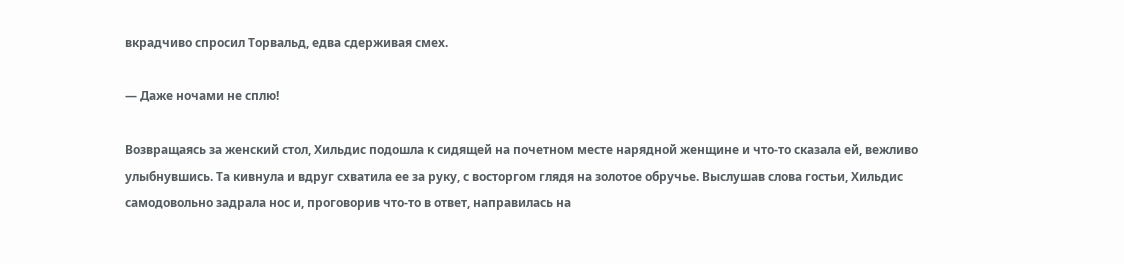вкрадчиво спросил Торвальд, едва сдерживая смех.

— Даже ночами не сплю!

Возвращаясь за женский стол, Хильдис подошла к сидящей на почетном месте нарядной женщине и что-то сказала ей, вежливо улыбнувшись. Та кивнула и вдруг схватила ее за руку, с восторгом глядя на золотое обручье. Выслушав слова гостьи, Хильдис самодовольно задрала нос и, проговорив что-то в ответ, направилась на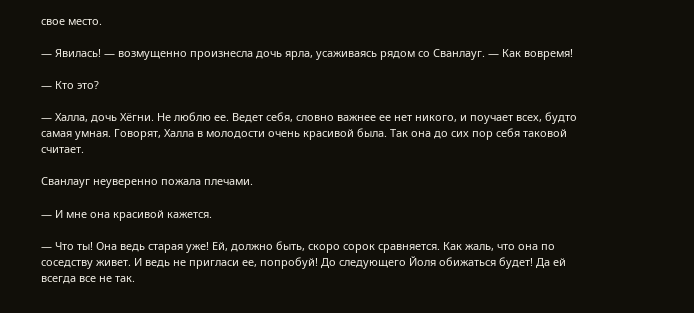свое место.

— Явилась! — возмущенно произнесла дочь ярла, усаживаясь рядом со Сванлауг. — Как вовремя!

— Кто это?

— Халла, дочь Хëгни. Не люблю ее. Ведет себя, словно важнее ее нет никого, и поучает всех, будто самая умная. Говорят, Халла в молодости очень красивой была. Так она до сих пор себя таковой считает.

Сванлауг неуверенно пожала плечами.

— И мне она красивой кажется.

— Что ты! Она ведь старая уже! Ей, должно быть, скоро сорок сравняется. Как жаль, что она по соседству живет. И ведь не пригласи ее, попробуй! До следующего Йоля обижаться будет! Да ей всегда все не так.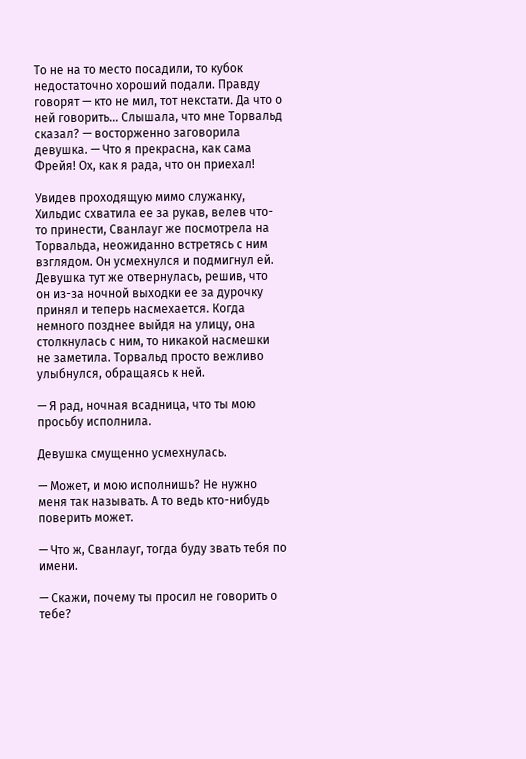То не на то место посадили, то кубок недостаточно хороший подали. Правду говорят — кто не мил, тот некстати. Да что о ней говорить... Слышала, что мне Торвальд сказал? — восторженно заговорила девушка. — Что я прекрасна, как сама Фрейя! Ох, как я рада, что он приехал!

Увидев проходящую мимо служанку, Хильдис схватила ее за рукав, велев что-то принести, Сванлауг же посмотрела на Торвальда, неожиданно встретясь с ним взглядом. Он усмехнулся и подмигнул ей. Девушка тут же отвернулась, решив, что он из-за ночной выходки ее за дурочку принял и теперь насмехается. Когда немного позднее выйдя на улицу, она столкнулась с ним, то никакой насмешки не заметила. Торвальд просто вежливо улыбнулся, обращаясь к ней.

— Я рад, ночная всадница, что ты мою просьбу исполнила.

Девушка смущенно усмехнулась.

— Может, и мою исполнишь? Не нужно меня так называть. А то ведь кто-нибудь поверить может.

— Что ж, Сванлауг, тогда буду звать тебя по имени.

— Скажи, почему ты просил не говорить о тебе?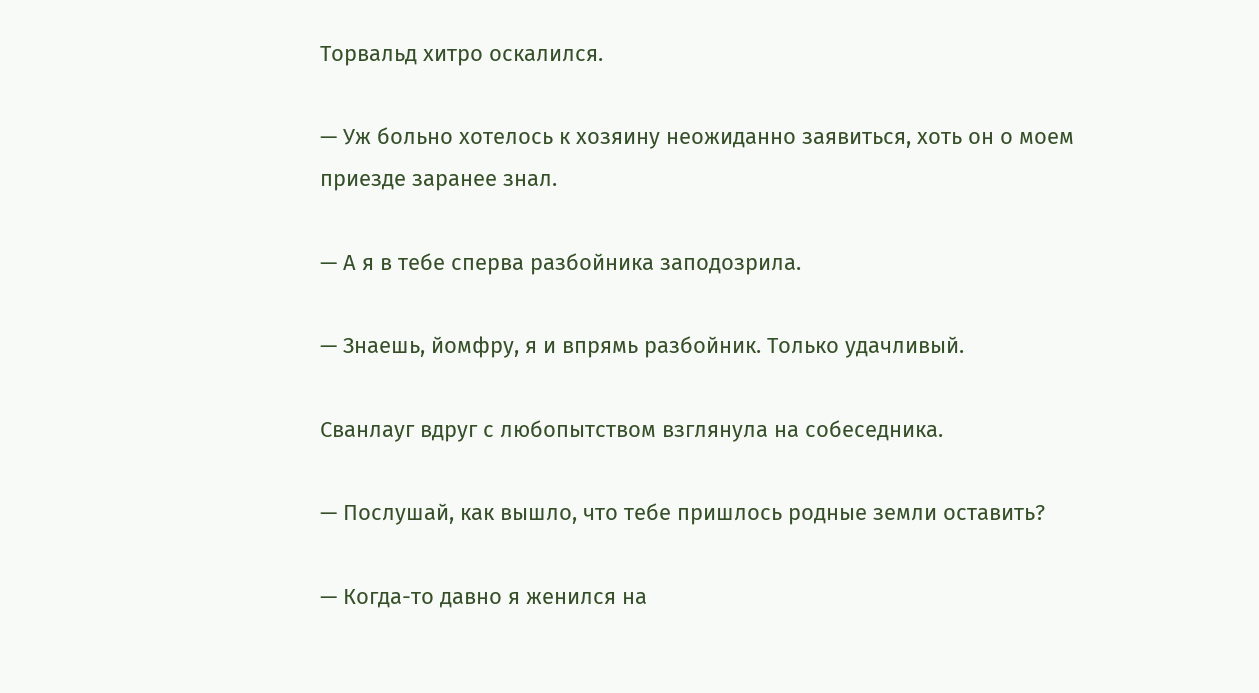Торвальд хитро оскалился.

— Уж больно хотелось к хозяину неожиданно заявиться, хоть он о моем приезде заранее знал.

— А я в тебе сперва разбойника заподозрила.

— Знаешь, йомфру, я и впрямь разбойник. Только удачливый.

Сванлауг вдруг с любопытством взглянула на собеседника.

— Послушай, как вышло, что тебе пришлось родные земли оставить?

— Когда-то давно я женился на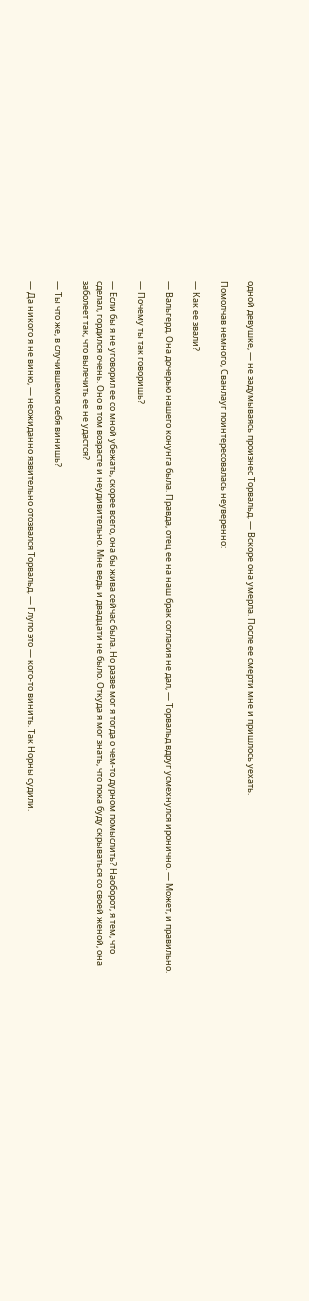одной девушке, — не задумываясь произнес Торвальд. — Вскоре она умерла. После ее смерти мне и пришлось уехать.

Помолчав немного, Сванлауг поинтересовалась неуверенно:

— Как ее звали?

— Вальгерд. Она дочерью нашего конунга была. Правда, отец ее на наш брак согласия не дал, — Торвальд вдруг усмехнулся иронично. — Может, и правильно.

— Почему ты так говоришь?

— Если бы я не уговорил ее со мной убежать, скорее всего, она бы жива сейчас была. Но разве мог я тогда о чем-то дурном помыслить? Наоборот, я тем, что сделал, гордился очень. Оно в том возрасте и неудивительно. Мне ведь и двадцати не было. Откуда я мог знать, что пока буду скрываться со своей женой, она заболеет так, что вылечить ее не удастся?

— Ты что же, в случившемся себя винишь?

— Да никого я не виню, — неожиданно язвительно отозвался Торвальд. — Глупо это — кого-то винить. Так Норны судили.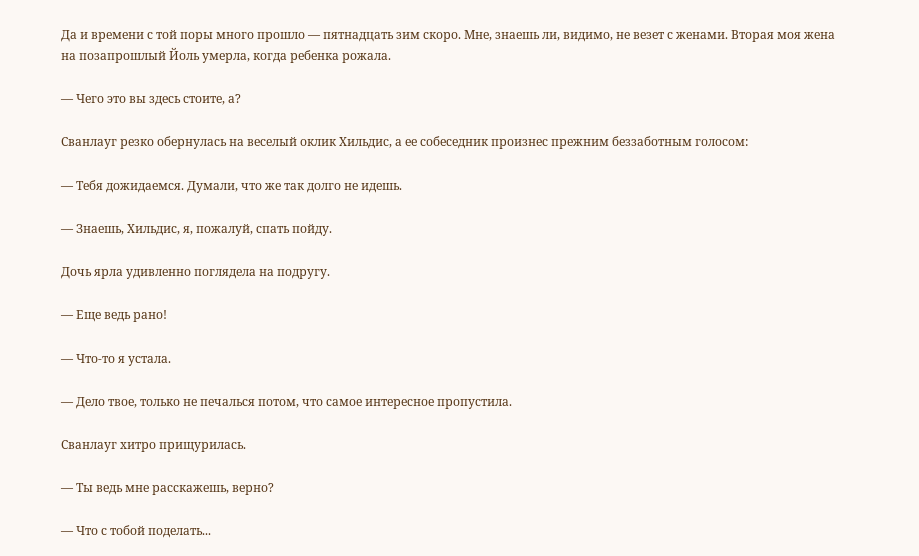Да и времени с той поры много прошло — пятнадцать зим скоро. Мне, знаешь ли, видимо, не везет с женами. Вторая моя жена на позапрошлый Йоль умерла, когда ребенка рожала.

— Чего это вы здесь стоите, а?

Сванлауг резко обернулась на веселый оклик Хильдис, а ее собеседник произнес прежним беззаботным голосом:

— Тебя дожидаемся. Думали, что же так долго не идешь.

— Знаешь, Хильдис, я, пожалуй, спать пойду.

Дочь ярла удивленно поглядела на подругу.

— Еще ведь рано!

— Что-то я устала.

— Дело твое, только не печалься потом, что самое интересное пропустила.

Сванлауг хитро прищурилась.

— Ты ведь мне расскажешь, верно?

— Что с тобой поделать...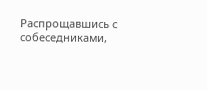Распрощавшись с собеседниками,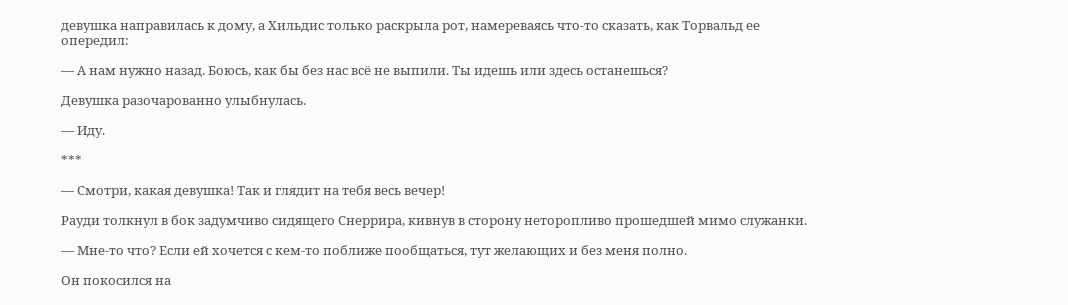девушка направилась к дому, а Хильдис только раскрыла рот, намереваясь что-то сказать, как Торвальд ее опередил:

— А нам нужно назад. Боюсь, как бы без нас всё не выпили. Ты идешь или здесь останешься?

Девушка разочарованно улыбнулась.

— Иду.

***

— Смотри, какая девушка! Так и глядит на тебя весь вечер!

Рауди толкнул в бок задумчиво сидящего Снеррира, кивнув в сторону неторопливо прошедшей мимо служанки.

— Мне-то что? Если ей хочется с кем-то поближе пообщаться, тут желающих и без меня полно.

Он покосился на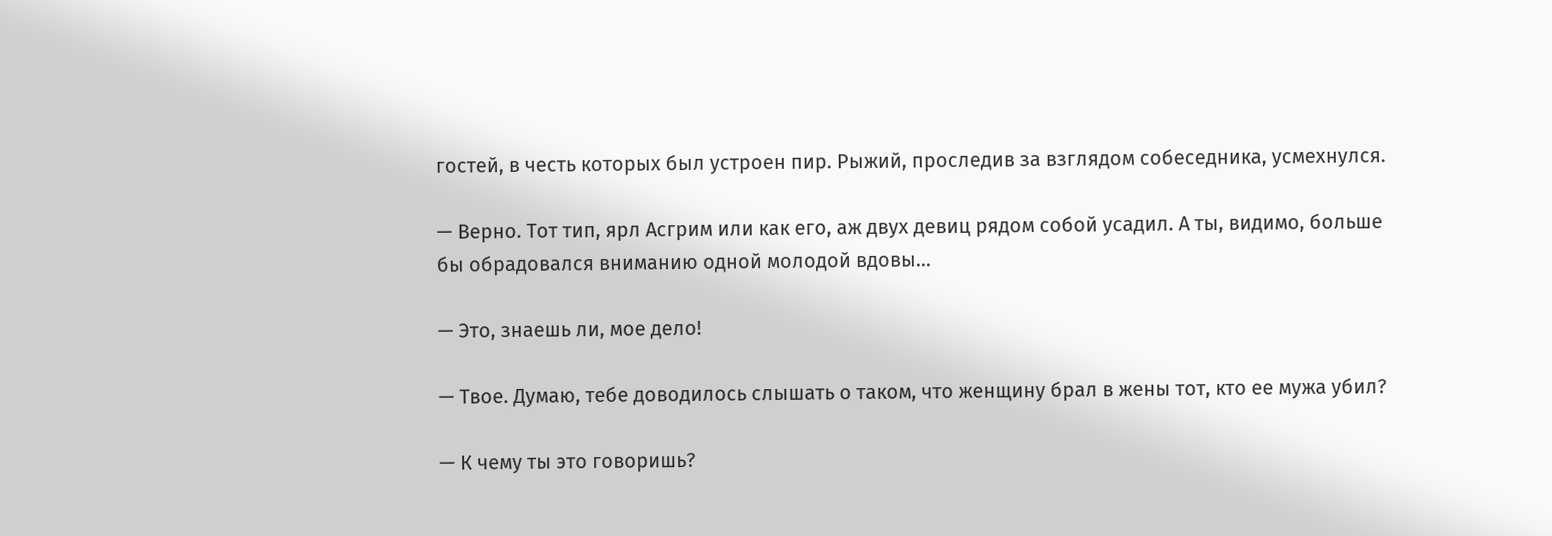гостей, в честь которых был устроен пир. Рыжий, проследив за взглядом собеседника, усмехнулся.

— Верно. Тот тип, ярл Асгрим или как его, аж двух девиц рядом собой усадил. А ты, видимо, больше бы обрадовался вниманию одной молодой вдовы...

— Это, знаешь ли, мое дело!

— Твое. Думаю, тебе доводилось слышать о таком, что женщину брал в жены тот, кто ее мужа убил?

— К чему ты это говоришь?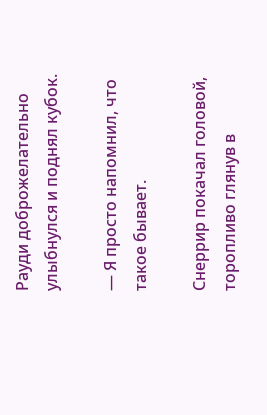Рауди доброжелательно улыбнулся и поднял кубок.

— Я просто напомнил, что такое бывает.

Снеррир покачал головой, торопливо глянув в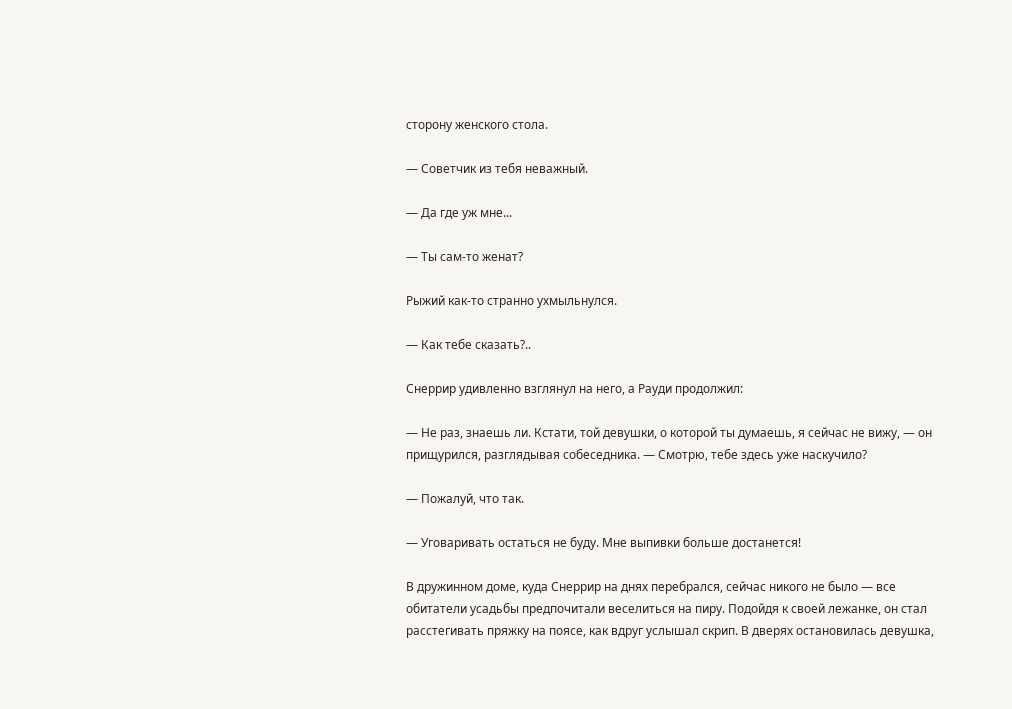сторону женского стола.

— Советчик из тебя неважный.

— Да где уж мне...

— Ты сам-то женат?

Рыжий как-то странно ухмыльнулся.

— Как тебе сказать?..

Снеррир удивленно взглянул на него, а Рауди продолжил:

— Не раз, знаешь ли. Кстати, той девушки, о которой ты думаешь, я сейчас не вижу, — он прищурился, разглядывая собеседника. — Смотрю, тебе здесь уже наскучило?

— Пожалуй, что так.

— Уговаривать остаться не буду. Мне выпивки больше достанется!

В дружинном доме, куда Снеррир на днях перебрался, сейчас никого не было — все обитатели усадьбы предпочитали веселиться на пиру. Подойдя к своей лежанке, он стал расстегивать пряжку на поясе, как вдруг услышал скрип. В дверях остановилась девушка,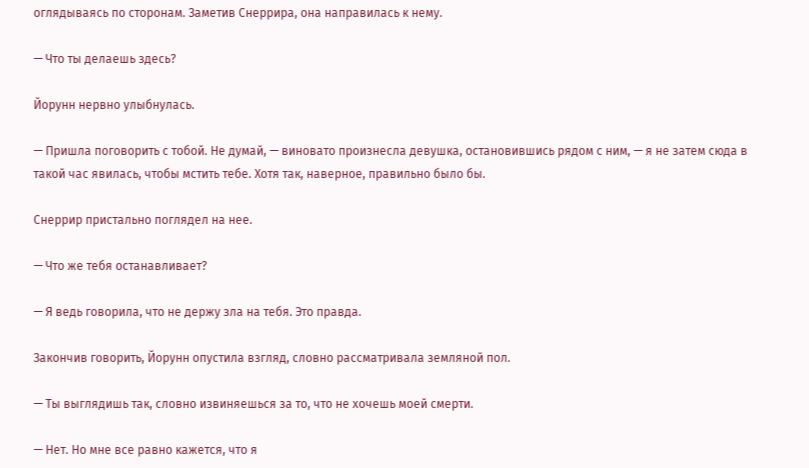оглядываясь по сторонам. Заметив Снеррира, она направилась к нему.

— Что ты делаешь здесь?

Йорунн нервно улыбнулась.

— Пришла поговорить с тобой. Не думай, — виновато произнесла девушка, остановившись рядом с ним, — я не затем сюда в такой час явилась, чтобы мстить тебе. Хотя так, наверное, правильно было бы.

Снеррир пристально поглядел на нее.

— Что же тебя останавливает?

— Я ведь говорила, что не держу зла на тебя. Это правда.

Закончив говорить, Йорунн опустила взгляд, словно рассматривала земляной пол.

— Ты выглядишь так, словно извиняешься за то, что не хочешь моей смерти.

— Нет. Но мне все равно кажется, что я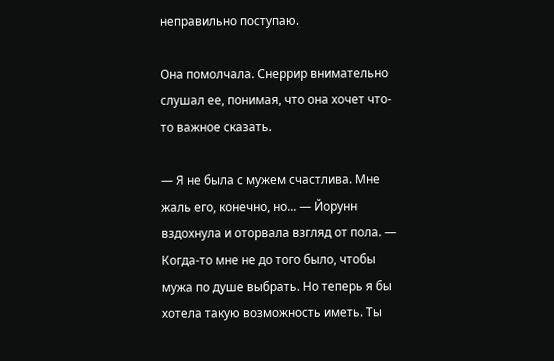неправильно поступаю.

Она помолчала. Снеррир внимательно слушал ее, понимая, что она хочет что-то важное сказать.

— Я не была с мужем счастлива. Мне жаль его, конечно, но... — Йорунн вздохнула и оторвала взгляд от пола. — Когда-то мне не до того было, чтобы мужа по душе выбрать. Но теперь я бы хотела такую возможность иметь. Ты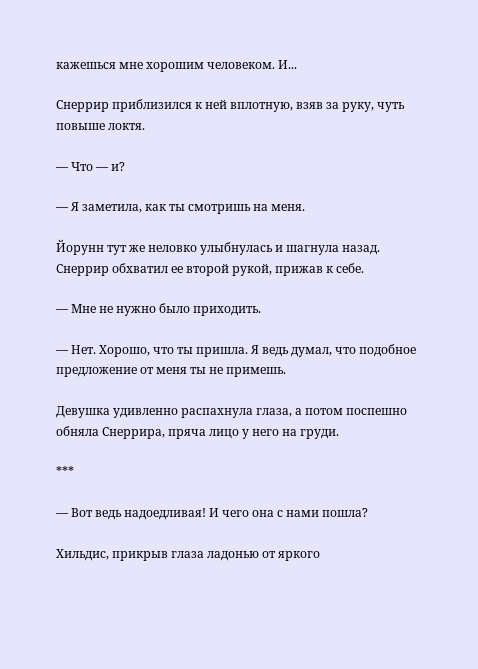кажешься мне хорошим человеком. И...

Снеррир приблизился к ней вплотную, взяв за руку, чуть повыше локтя.

— Что — и?

— Я заметила, как ты смотришь на меня.

Йорунн тут же неловко улыбнулась и шагнула назад. Снеррир обхватил ее второй рукой, прижав к себе.

— Мне не нужно было приходить.

— Нет. Хорошо, что ты пришла. Я ведь думал, что подобное предложение от меня ты не примешь.

Девушка удивленно распахнула глаза, а потом поспешно обняла Снеррира, пряча лицо у него на груди.

***

— Вот ведь надоедливая! И чего она с нами пошла?

Хильдис, прикрыв глаза ладонью от яркого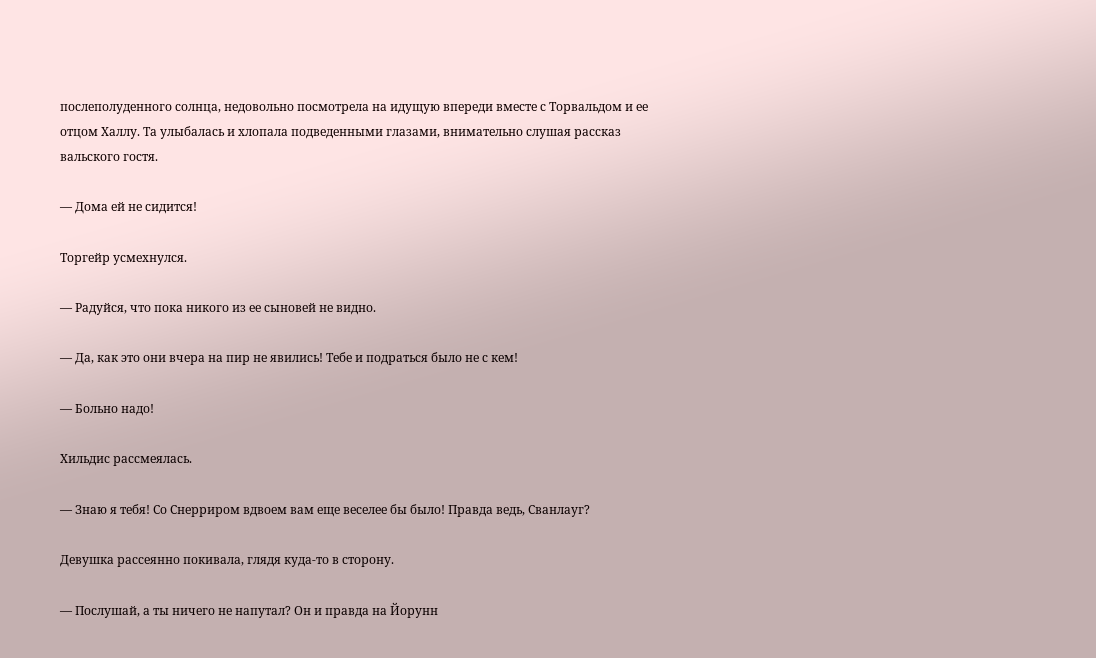послеполуденного солнца, недовольно посмотрела на идущую впереди вместе с Торвальдом и ее отцом Халлу. Та улыбалась и хлопала подведенными глазами, внимательно слушая рассказ вальского гостя.

— Дома ей не сидится!

Торгейр усмехнулся.

— Радуйся, что пока никого из ее сыновей не видно.

— Да, как это они вчера на пир не явились! Тебе и подраться было не с кем!

— Больно надо!

Хильдис рассмеялась.

— Знаю я тебя! Со Снерриром вдвоем вам еще веселее бы было! Правда ведь, Сванлауг?

Девушка рассеянно покивала, глядя куда-то в сторону.

— Послушай, а ты ничего не напутал? Он и правда на Йорунн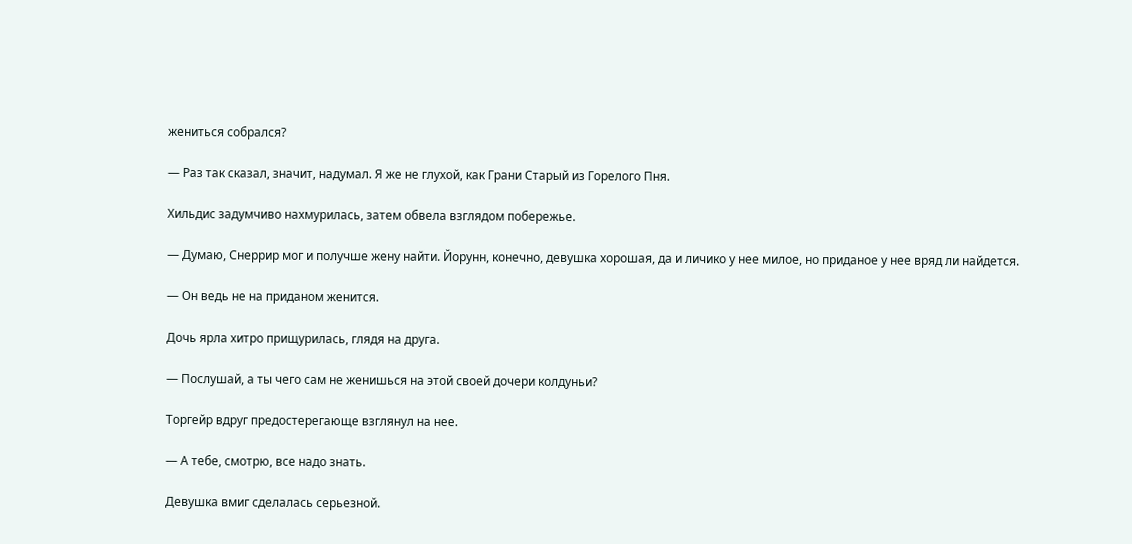жениться собрался?

— Раз так сказал, значит, надумал. Я же не глухой, как Грани Старый из Горелого Пня.

Хильдис задумчиво нахмурилась, затем обвела взглядом побережье.

— Думаю, Снеррир мог и получше жену найти. Йорунн, конечно, девушка хорошая, да и личико у нее милое, но приданое у нее вряд ли найдется.

— Он ведь не на приданом женится.

Дочь ярла хитро прищурилась, глядя на друга.

— Послушай, а ты чего сам не женишься на этой своей дочери колдуньи?

Торгейр вдруг предостерегающе взглянул на нее.

— А тебе, смотрю, все надо знать.

Девушка вмиг сделалась серьезной.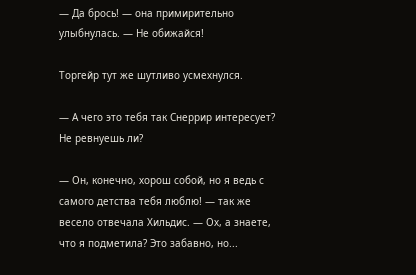— Да брось! — она примирительно улыбнулась. — Не обижайся!

Торгейр тут же шутливо усмехнулся.

— А чего это тебя так Снеррир интересует? Не ревнуешь ли?

— Он, конечно, хорош собой, но я ведь с самого детства тебя люблю! — так же весело отвечала Хильдис. — Ох, а знаете, что я подметила? Это забавно, но...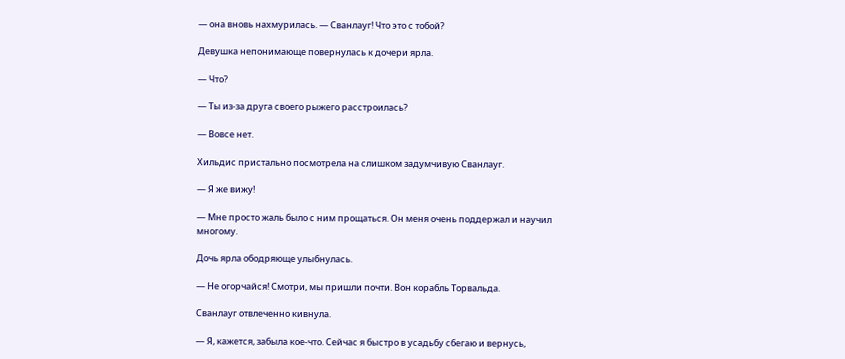— она вновь нахмурилась. — Сванлауг! Что это с тобой?

Девушка непонимающе повернулась к дочери ярла.

— Что?

— Ты из-за друга своего рыжего расстроилась?

— Вовсе нет.

Хильдис пристально посмотрела на слишком задумчивую Сванлауг.

— Я же вижу!

— Мне просто жаль было с ним прощаться. Он меня очень поддержал и научил многому.

Дочь ярла ободряюще улыбнулась.

— Не огорчайся! Смотри, мы пришли почти. Вон корабль Торвальда.

Сванлауг отвлеченно кивнула.

— Я, кажется, забыла кое-что. Сейчас я быстро в усадьбу сбегаю и вернусь,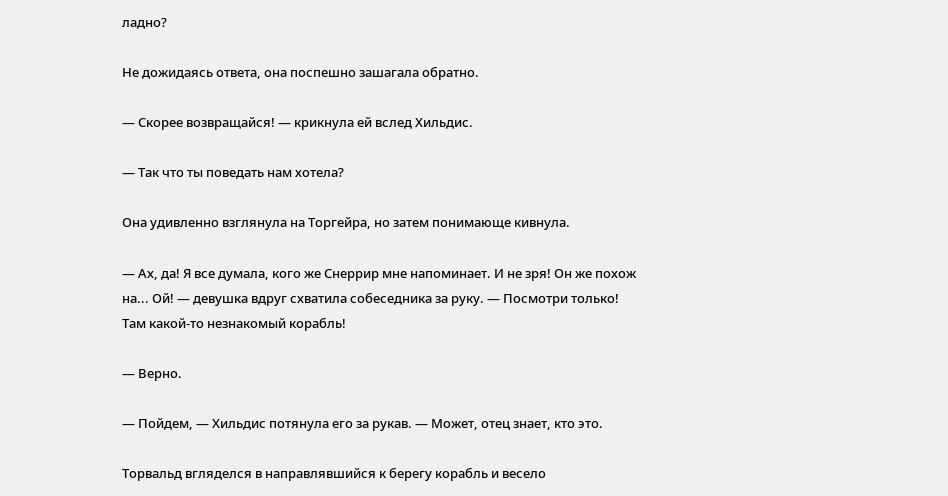ладно?

Не дожидаясь ответа, она поспешно зашагала обратно.

— Скорее возвращайся! — крикнула ей вслед Хильдис.

— Так что ты поведать нам хотела?

Она удивленно взглянула на Торгейра, но затем понимающе кивнула.

— Ах, да! Я все думала, кого же Снеррир мне напоминает. И не зря! Он же похож на... Ой! — девушка вдруг схватила собеседника за руку. — Посмотри только! Там какой-то незнакомый корабль!

— Верно.

— Пойдем, — Хильдис потянула его за рукав. — Может, отец знает, кто это.

Торвальд вгляделся в направлявшийся к берегу корабль и весело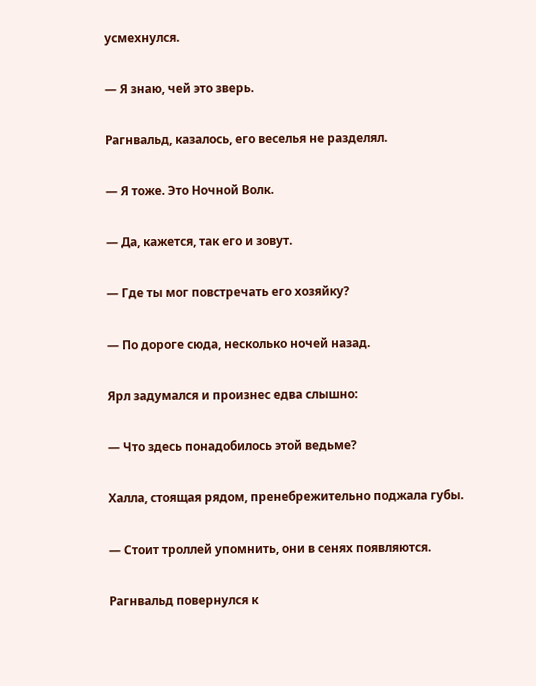усмехнулся.

— Я знаю, чей это зверь.

Рагнвальд, казалось, его веселья не разделял.

— Я тоже. Это Ночной Волк.

— Да, кажется, так его и зовут.

— Где ты мог повстречать его хозяйку?

— По дороге сюда, несколько ночей назад.

Ярл задумался и произнес едва слышно:

— Что здесь понадобилось этой ведьме?

Халла, стоящая рядом, пренебрежительно поджала губы.

— Стоит троллей упомнить, они в сенях появляются.

Рагнвальд повернулся к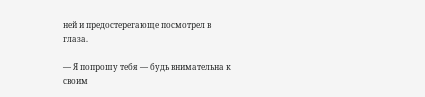ней и предостерегающе посмотрел в глаза.

— Я попрошу тебя — будь внимательна к своим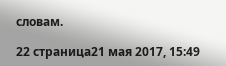словам.

22 страница21 мая 2017, 15:49